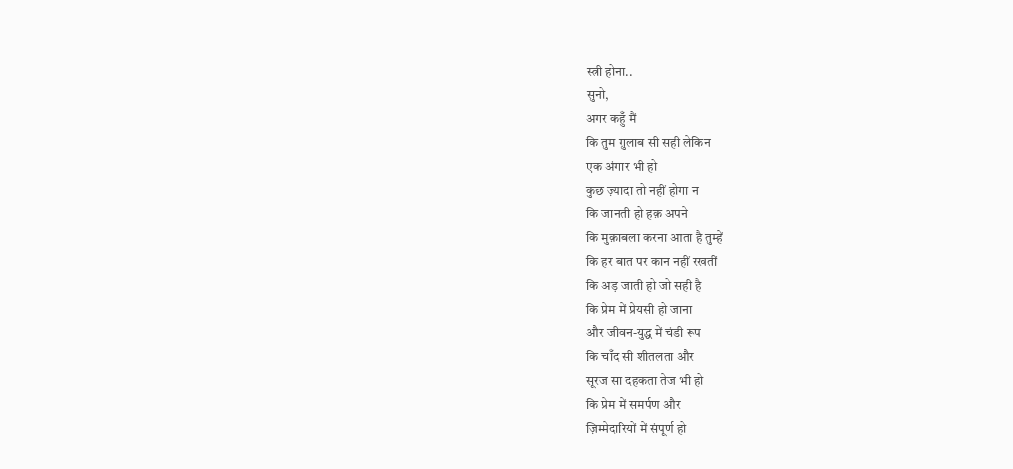स्त्री होना..
सुनो,
अगर कहुँ मैं
कि तुम ग़ुलाब सी सही लेकिन
एक अंगार भी हो
कुछ ज़्यादा तो नहीं होगा न
कि जानती हो हक़ अपने
कि मुक़ाबला करना आता है तुम्हें
कि हर बात पर कान नहीं रखतीं
कि अड़ जाती हो जो सही है
कि प्रेम में प्रेयसी हो जाना
और जीवन-युद्ध में चंडी रूप
कि चाँद सी शीतलता और
सूरज सा दहकता तेज भी हो
कि प्रेम में समर्पण और
ज़िम्मेदारियों में संपूर्ण हो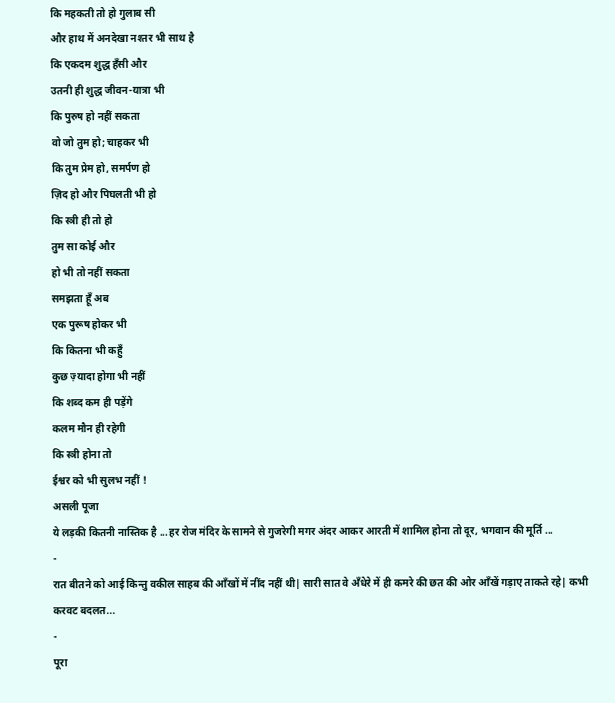कि महकती तो हो गुलाब सी
और हाथ में अनदेखा नश्तर भी साथ है
कि एकदम शुद्ध हँसी और
उतनी ही शुद्ध जीवन-यात्रा भी
कि पुरुष हो नहीं सकता
वो जो तुम हो; चाहकर भी
कि तुम प्रेम हो, समर्पण हो
ज़िद हो और पिघलती भी हो
कि स्त्री ही तो हो
तुम सा कोई और
हो भी तो नहीं सकता
समझता हूँ अब
एक पुरूष होकर भी
कि कितना भी कहुँ
कुछ ज़्यादा होगा भी नहीं
कि शब्द कम ही पड़ेंगे
कलम मौन ही रहेगी
कि स्त्री होना तो
ईश्वर को भी सुलभ नहीं !
असली पूजा
ये लड़की कितनी नास्तिक है ...हर रोज मंदिर के सामने से गुजरेगी मगर अंदर आकर आरती में शामिल होना तो दूर, भगवान की मूर्ति ...
-
रात बीतने को आई किन्तु वकील साहब की आँखों में नींद नहीं थी| सारी सात वे अँधेरे में ही कमरे की छत की ओर आँखें गड़ाए ताकते रहे| कभी करवट बदलत...
-
पूरा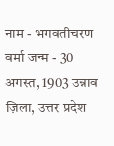नाम - भगवतीचरण वर्मा जन्म - 30 अगस्त, 1903 उन्नाव ज़िला, उत्तर प्रदेश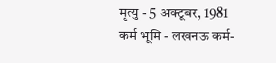मृत्यु - 5 अक्टूबर, 1981 कर्म भूमि - लखनऊ कर्म-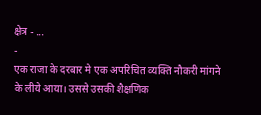क्षेत्र - ...
-
एक राजा के दरबार मे एक अपरिचित व्यक्ति नौकरी मांगने के लीये आया। उससे उसकी शैक्षणिक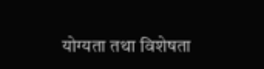योग्यता तथा विशेषता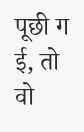पूछी ग ई, तो वो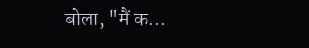बोला, "मैं क...